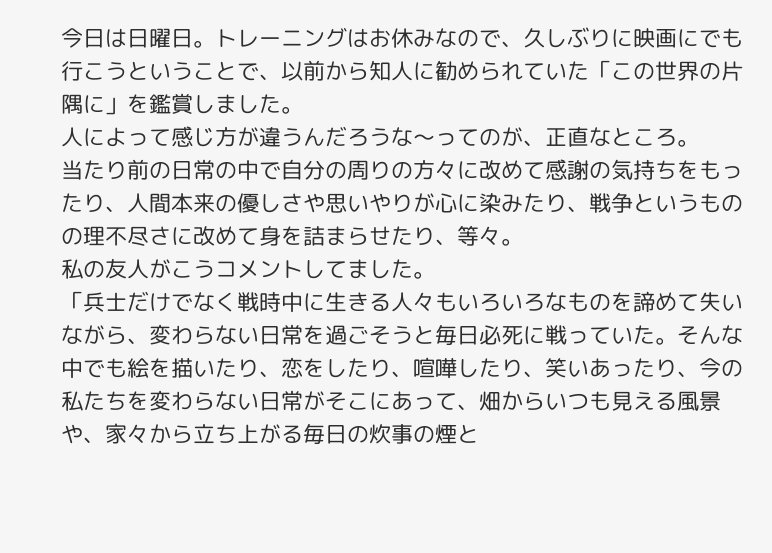今日は日曜日。トレーニングはお休みなので、久しぶりに映画にでも行こうということで、以前から知人に勧められていた「この世界の片隅に」を鑑賞しました。
人によって感じ方が違うんだろうな〜ってのが、正直なところ。
当たり前の日常の中で自分の周りの方々に改めて感謝の気持ちをもったり、人間本来の優しさや思いやりが心に染みたり、戦争というものの理不尽さに改めて身を詰まらせたり、等々。
私の友人がこうコメントしてました。
「兵士だけでなく戦時中に生きる人々もいろいろなものを諦めて失いながら、変わらない日常を過ごそうと毎日必死に戦っていた。そんな中でも絵を描いたり、恋をしたり、喧嘩したり、笑いあったり、今の私たちを変わらない日常がそこにあって、畑からいつも見える風景や、家々から立ち上がる毎日の炊事の煙と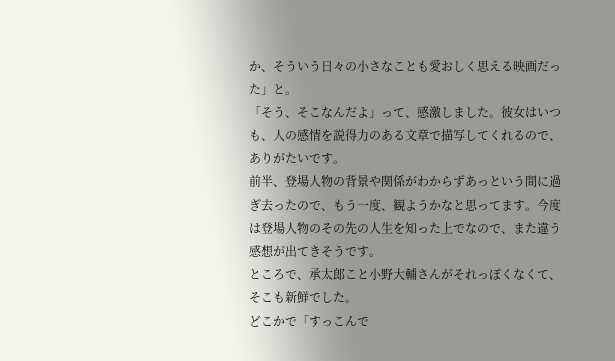か、そういう日々の小さなことも愛おしく思える映画だった」と。
「そう、そこなんだよ」って、感激しました。彼女はいつも、人の感情を説得力のある文章で描写してくれるので、ありがたいです。
前半、登場人物の背景や関係がわからずあっという間に過ぎ去ったので、もう一度、観ようかなと思ってます。今度は登場人物のその先の人生を知った上でなので、また違う感想が出てきそうです。
ところで、承太郎こと小野大輔さんがそれっぽくなくて、そこも新鮮でした。
どこかで「すっこんで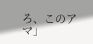ろ、このアマ」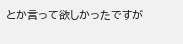とか言って欲しかったですが